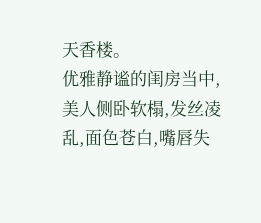天香楼。
优雅静谧的闺房当中,美人侧卧软榻,发丝凌乱,面色苍白,嘴唇失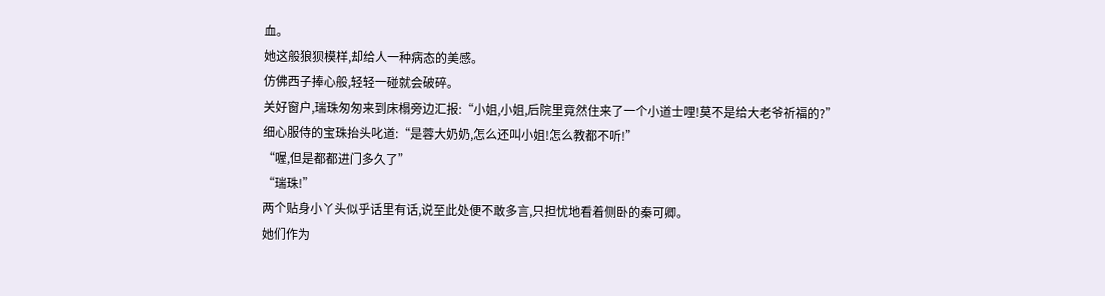血。
她这般狼狈模样,却给人一种病态的美感。
仿佛西子捧心般,轻轻一碰就会破碎。
关好窗户,瑞珠匆匆来到床榻旁边汇报:“小姐,小姐,后院里竟然住来了一个小道士哩!莫不是给大老爷祈福的?”
细心服侍的宝珠抬头叱道:“是蓉大奶奶,怎么还叫小姐!怎么教都不听!”
“喔,但是都都进门多久了”
“瑞珠!”
两个贴身小丫头似乎话里有话,说至此处便不敢多言,只担忧地看着侧卧的秦可卿。
她们作为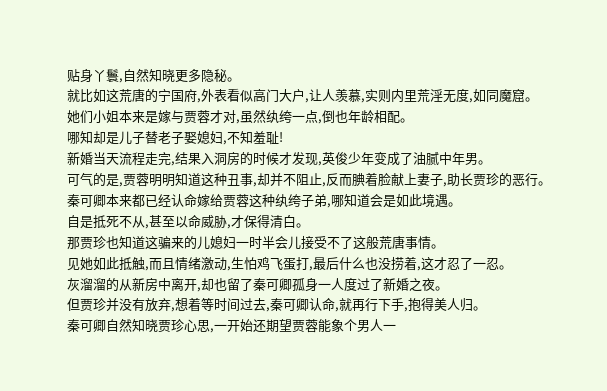贴身丫鬟,自然知晓更多隐秘。
就比如这荒唐的宁国府,外表看似高门大户,让人羡慕,实则内里荒淫无度,如同魔窟。
她们小姐本来是嫁与贾蓉才对,虽然纨绔一点,倒也年龄相配。
哪知却是儿子替老子娶媳妇,不知羞耻!
新婚当天流程走完,结果入洞房的时候才发现,英俊少年变成了油腻中年男。
可气的是,贾蓉明明知道这种丑事,却并不阻止,反而腆着脸献上妻子,助长贾珍的恶行。
秦可卿本来都已经认命嫁给贾蓉这种纨绔子弟,哪知道会是如此境遇。
自是抵死不从,甚至以命威胁,才保得清白。
那贾珍也知道这骗来的儿媳妇一时半会儿接受不了这般荒唐事情。
见她如此抵触,而且情绪激动,生怕鸡飞蛋打,最后什么也没捞着,这才忍了一忍。
灰溜溜的从新房中离开,却也留了秦可卿孤身一人度过了新婚之夜。
但贾珍并没有放弃,想着等时间过去,秦可卿认命,就再行下手,抱得美人归。
秦可卿自然知晓贾珍心思,一开始还期望贾蓉能象个男人一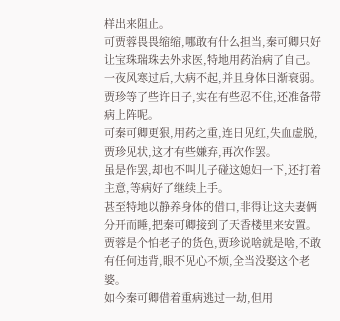样出来阻止。
可贾蓉畏畏缩缩,哪敢有什么担当,秦可卿只好让宝珠瑞珠去外求医,特地用药治病了自己。
一夜风寒过后,大病不起,并且身体日渐衰弱。
贾珍等了些许日子,实在有些忍不住,还准备带病上阵呢。
可秦可卿更狠,用药之重,连日见红,失血虚脱,贾珍见状,这才有些嫌弃,再次作罢。
虽是作罢,却也不叫儿子碰这媳妇一下,还打着主意,等病好了继续上手。
甚至特地以静养身体的借口,非得让这夫妻俩分开而睡,把秦可卿接到了天香楼里来安置。
贾蓉是个怕老子的货色,贾珍说啥就是啥,不敢有任何违背,眼不见心不烦,全当没娶这个老婆。
如今秦可卿借着重病逃过一劫,但用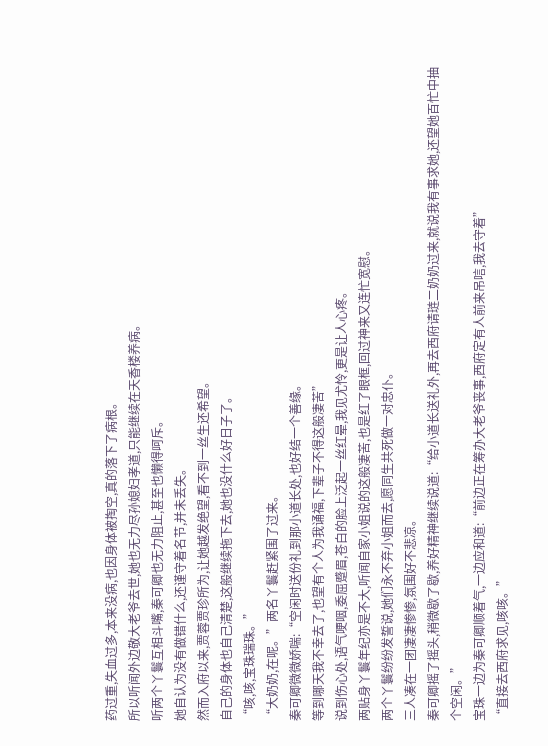药过重,失血过多,本来没病,也因身体被掏空,真的落下了病根。
所以听闻外边敬大老爷去世,她也无力尽孙媳妇孝道,只能继续在天香楼养病。
听两个丫鬟互相斗嘴,秦可卿也无力阻止,甚至也懒得呵斥。
她自认为没有做错什么,还谨守着名节,并未丢失。
然而入府以来,贾蓉贾珍所为,让她越发绝望,看不到一丝生还希望。
自己的身体也自己清楚,这般继续拖下去,她也没什么好日子了。
“咳,咳,宝珠瑞珠。”
“大奶奶,在呢。”两名丫鬟赶紧围了过来。
秦可卿微微娇喘:“空闲时送份礼到那小道长处,也好结一个善缘。
等到哪天我不幸去了,也望有个人为我诵福,下辈子不得这般凄苦”
说到伤心处,语气哽咽,委屈蹙眉,苍白的脸上泛起一丝红晕,我见尤怜,更是让人心疼。
两贴身丫鬟年纪亦是不大,听闻自家小姐说的这般凄苦,也是红了眼框,回过神来又连忙宽慰。
两个丫鬟纷纷发誓说,她们永不弃小姐而去,愿同生共死做一对忠仆。
三人凑在一团凄凄惨惨,氛围好不悲凉。
秦可卿摇了摇头,稍微歇了歇,养好精神继续说道:“给小道长送礼外,再去西府请琏二奶奶过来,就说我有事求她,还望她百忙中抽个空闲。”
宝珠一边为秦可卿顺着气,一边应和道:“前边正在筹办大老爷丧事,西府定有人前来吊唁,我去守着”
“直接去西府求见,咳咳。”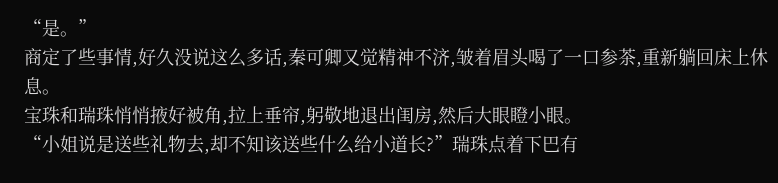“是。”
商定了些事情,好久没说这么多话,秦可卿又觉精神不济,皱着眉头喝了一口参茶,重新躺回床上休息。
宝珠和瑞珠悄悄掖好被角,拉上垂帘,躬敬地退出闺房,然后大眼瞪小眼。
“小姐说是送些礼物去,却不知该送些什么给小道长?”瑞珠点着下巴有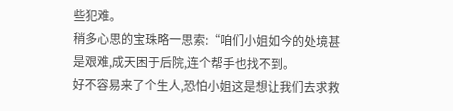些犯难。
稍多心思的宝珠略一思索:“咱们小姐如今的处境甚是艰难,成天困于后院,连个帮手也找不到。
好不容易来了个生人,恐怕小姐这是想让我们去求救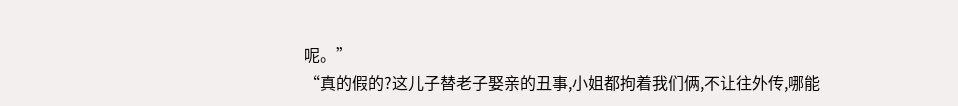呢。”
“真的假的?这儿子替老子娶亲的丑事,小姐都拘着我们俩,不让往外传,哪能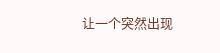让一个突然出现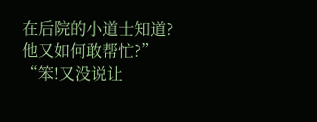在后院的小道士知道?他又如何敢帮忙?”
“笨!又没说让